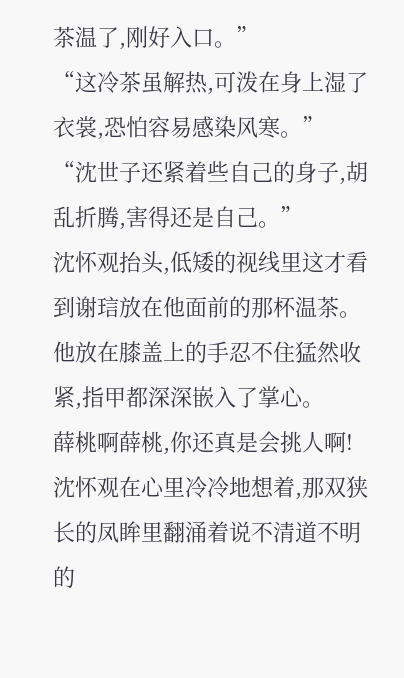茶温了,刚好入口。”
“这冷茶虽解热,可泼在身上湿了衣裳,恐怕容易感染风寒。”
“沈世子还紧着些自己的身子,胡乱折腾,害得还是自己。”
沈怀观抬头,低矮的视线里这才看到谢琂放在他面前的那杯温茶。
他放在膝盖上的手忍不住猛然收紧,指甲都深深嵌入了掌心。
薛桃啊薛桃,你还真是会挑人啊!
沈怀观在心里冷冷地想着,那双狭长的凤眸里翻涌着说不清道不明的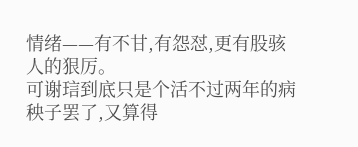情绪——有不甘,有怨怼,更有股骇人的狠厉。
可谢琂到底只是个活不过两年的病秧子罢了,又算得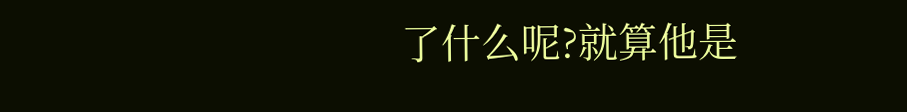了什么呢?就算他是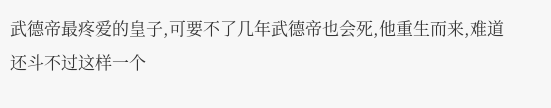武德帝最疼爱的皇子,可要不了几年武德帝也会死,他重生而来,难道还斗不过这样一个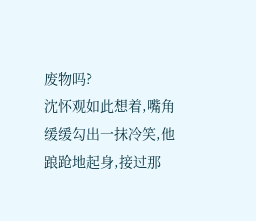废物吗?
沈怀观如此想着,嘴角缓缓勾出一抹冷笑,他踉跄地起身,接过那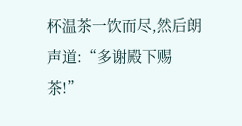杯温茶一饮而尽,然后朗声道:“多谢殿下赐茶!”